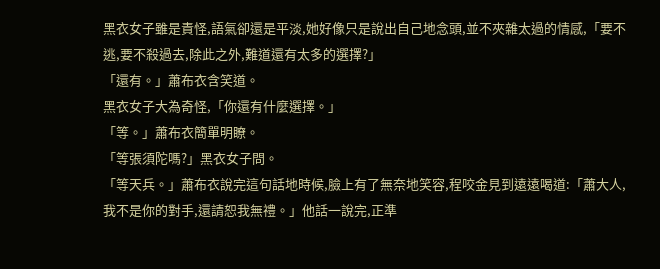黑衣女子雖是責怪,語氣卻還是平淡,她好像只是說出自己地念頭,並不夾雜太過的情感,「要不逃,要不殺過去,除此之外,難道還有太多的選擇?」
「還有。」蕭布衣含笑道。
黑衣女子大為奇怪,「你還有什麼選擇。」
「等。」蕭布衣簡單明瞭。
「等張須陀嗎?」黑衣女子問。
「等天兵。」蕭布衣說完這句話地時候,臉上有了無奈地笑容,程咬金見到遠遠喝道:「蕭大人,我不是你的對手,還請恕我無禮。」他話一說完,正準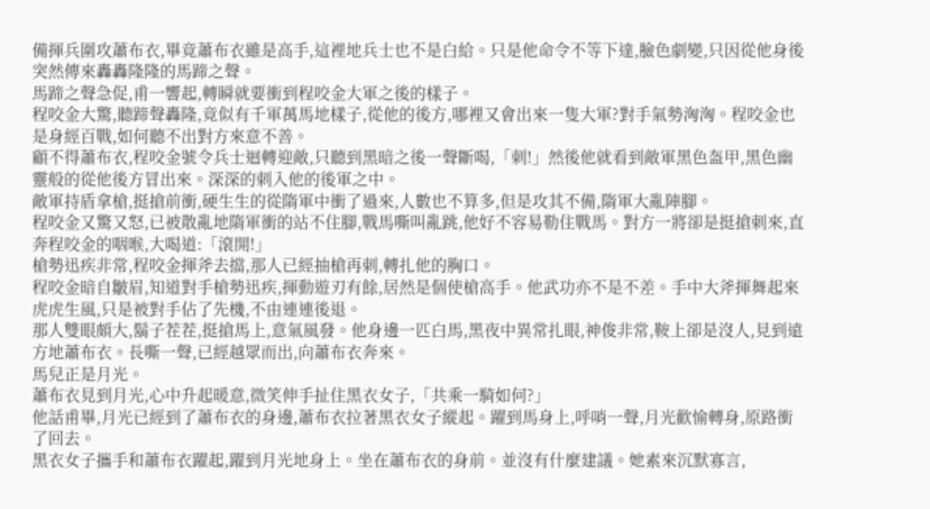備揮兵圍攻蕭布衣,畢竟蕭布衣雖是高手,這裡地兵士也不是白給。只是他命令不等下達,臉色劇變,只因從他身後突然傳來轟轟隆隆的馬蹄之聲。
馬蹄之聲急促,甫一響起,轉瞬就要衝到程咬金大軍之後的樣子。
程咬金大驚,聽蹄聲轟隆,竟似有千軍萬馬地樣子,從他的後方,哪裡又會出來一隻大軍?對手氣勢洶洶。程咬金也是身經百戰,如何聽不出對方來意不善。
顧不得蕭布衣,程咬金號令兵士迴轉迎敵,只聽到黑暗之後一聲斷喝,「刺!」然後他就看到敵軍黑色盔甲,黑色幽靈般的從他後方冒出來。深深的刺入他的後軍之中。
敵軍持盾拿槍,挺搶前衝,硬生生的從隋軍中衝了過來,人數也不算多,但是攻其不備,隋軍大亂陣腳。
程咬金又驚又怒,已被散亂地隋軍衝的站不住腳,戰馬嘶叫亂跳,他好不容易勒住戰馬。對方一將卻是挺搶刺來,直奔程咬金的咽喉,大喝道:「滾開!」
槍勢迅疾非常,程咬金揮斧去擋,那人已經抽槍再刺,轉扎他的胸口。
程咬金暗自皺眉,知道對手槍勢迅疾,揮動遊刃有餘,居然是個使槍高手。他武功亦不是不差。手中大斧揮舞起來虎虎生風,只是被對手佔了先機,不由連連後退。
那人雙眼頗大,鬍子茬茬,挺搶馬上,意氣風發。他身邊一匹白馬,黑夜中異常扎眼,神俊非常,鞍上卻是沒人,見到遠方地蕭布衣。長嘶一聲,已經越眾而出,向蕭布衣奔來。
馬兒正是月光。
蕭布衣見到月光,心中升起暖意,微笑伸手扯住黑衣女子,「共乘一騎如何?」
他話甫畢,月光已經到了蕭布衣的身邊,蕭布衣拉著黑衣女子縱起。躍到馬身上,呼哨一聲,月光歡愉轉身,原路衝了回去。
黑衣女子攜手和蕭布衣躍起,躍到月光地身上。坐在蕭布衣的身前。並沒有什麼建議。她素來沉默寡言,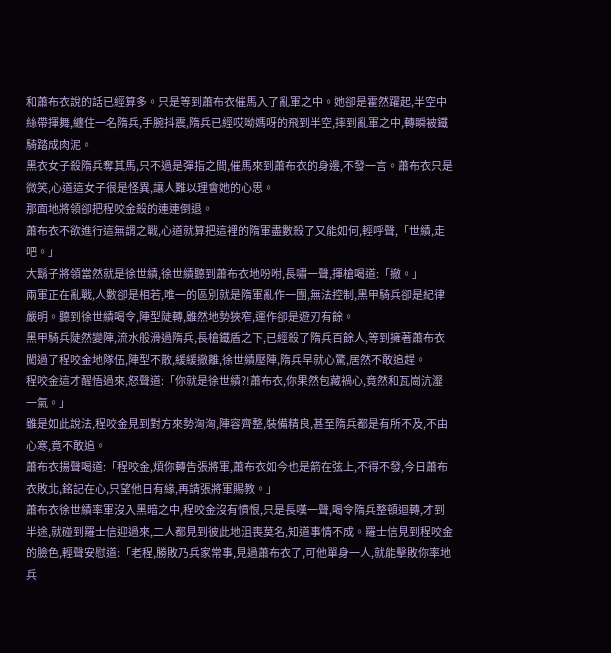和蕭布衣說的話已經算多。只是等到蕭布衣催馬入了亂軍之中。她卻是霍然躍起,半空中絲帶揮舞,纏住一名隋兵,手腕抖震,隋兵已經哎呦媽呀的飛到半空,摔到亂軍之中,轉瞬被鐵騎踏成肉泥。
黑衣女子殺隋兵奪其馬,只不過是彈指之間,催馬來到蕭布衣的身邊,不發一言。蕭布衣只是微笑,心道這女子很是怪異,讓人難以理會她的心思。
那面地將領卻把程咬金殺的連連倒退。
蕭布衣不欲進行這無謂之戰,心道就算把這裡的隋軍盡數殺了又能如何,輕呼聲,「世績,走吧。」
大鬍子將領當然就是徐世績,徐世績聽到蕭布衣地吩咐,長嘯一聲,揮槍喝道:「撤。」
兩軍正在亂戰,人數卻是相若,唯一的區別就是隋軍亂作一團,無法控制,黑甲騎兵卻是紀律嚴明。聽到徐世績喝令,陣型陡轉,雖然地勢狹窄,運作卻是遊刃有餘。
黑甲騎兵陡然變陣,流水般滑過隋兵,長槍鐵盾之下,已經殺了隋兵百餘人,等到擁著蕭布衣闖過了程咬金地隊伍,陣型不散,緩緩撤離,徐世績壓陣,隋兵早就心驚,居然不敢追趕。
程咬金這才醒悟過來,怒聲道:「你就是徐世績?!蕭布衣,你果然包藏禍心,竟然和瓦崗沆瀣一氣。」
雖是如此說法,程咬金見到對方來勢洶洶,陣容齊整,裝備精良,甚至隋兵都是有所不及,不由心寒,竟不敢追。
蕭布衣揚聲喝道:「程咬金,煩你轉告張將軍,蕭布衣如今也是箭在弦上,不得不發,今日蕭布衣敗北,銘記在心,只望他日有緣,再請張將軍賜教。」
蕭布衣徐世績率軍沒入黑暗之中,程咬金沒有憤恨,只是長嘆一聲,喝令隋兵整頓迴轉,才到半途,就碰到羅士信迎過來,二人都見到彼此地沮喪莫名,知道事情不成。羅士信見到程咬金的臉色,輕聲安慰道:「老程,勝敗乃兵家常事,見過蕭布衣了,可他單身一人,就能擊敗你率地兵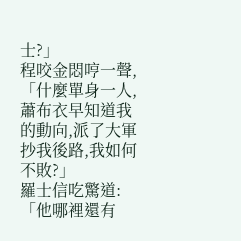士?」
程咬金悶哼一聲,「什麼單身一人,蕭布衣早知道我的動向,派了大軍抄我後路,我如何不敗?」
羅士信吃驚道:「他哪裡還有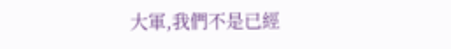大軍,我們不是已經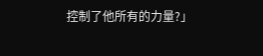控制了他所有的力量?」